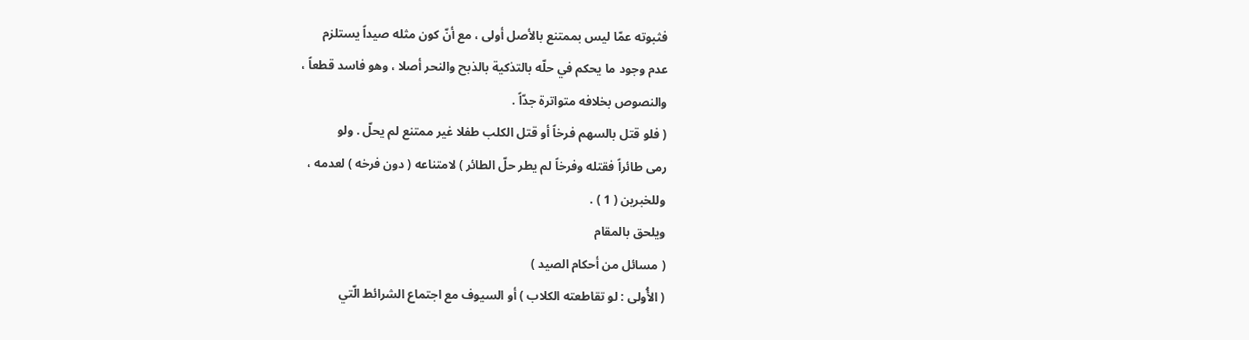فثبوته عمّا ليس بممتنع بالأصل أولى ، مع أنّ كون مثله صيداً يستلزم
عدم وجود ما يحكم في حلّه بالتذكية بالذبح والنحر أصلا ، وهو فاسد قطعاً ،
والنصوص بخلافه متواترة جدّاً .
( فلو قتل بالسهم فرخاً أو قتل الكلب طفلا غير ممتنع لم يحلّ . ولو
رمى طائراً فقتله وفرخاً لم يطر حلّ الطائر ) لامتناعه ( دون فرخه ) لعدمه ،
وللخبرين ( 1 ) .
ويلحق بالمقام
( مسائل من أحكام الصيد )
( الأُولى : لو تقاطعته الكلاب ) أو السيوف مع اجتماع الشرائط الّتي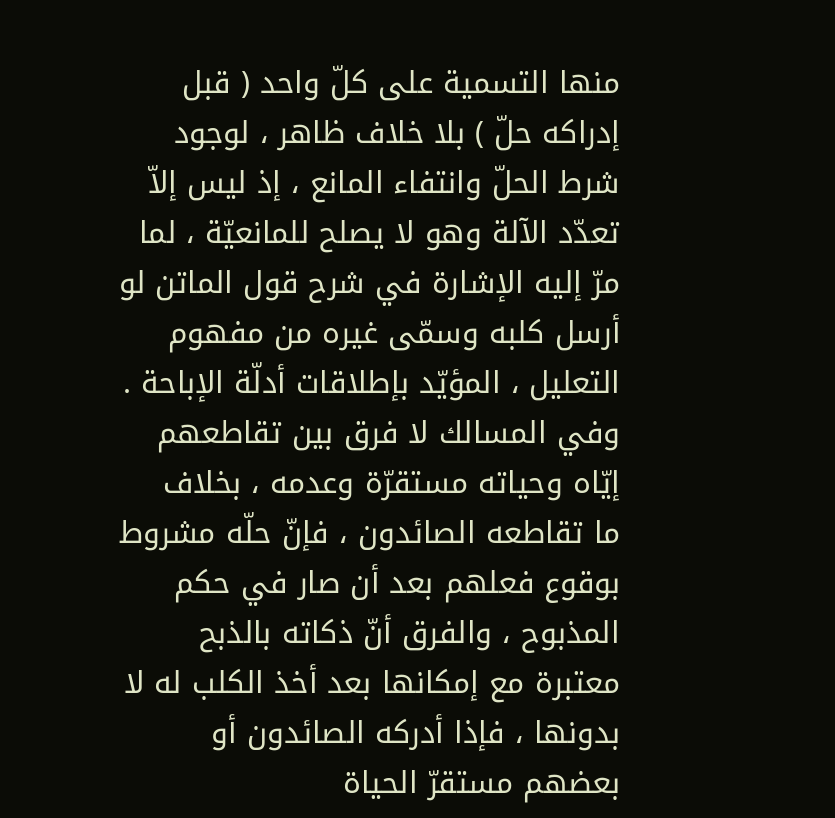منها التسمية على كلّ واحد ( قبل إدراكه حلّ ) بلا خلاف ظاهر ، لوجود
شرط الحلّ وانتفاء المانع ، إذ ليس إلاّ تعدّد الآلة وهو لا يصلح للمانعيّة ، لما
مرّ إليه الإشارة في شرح قول الماتن لو أرسل كلبه وسمّى غيره من مفهوم
التعليل ، المؤيّد بإطلاقات أدلّة الإباحة .
وفي المسالك لا فرق بين تقاطعهم إيّاه وحياته مستقرّة وعدمه ، بخلاف
ما تقاطعه الصائدون ، فإنّ حلّه مشروط بوقوع فعلهم بعد أن صار في حكم
المذبوح ، والفرق أنّ ذكاته بالذبح معتبرة مع إمكانها بعد أخذ الكلب له لا
بدونها ، فإذا أدركه الصائدون أو بعضهم مستقرّ الحياة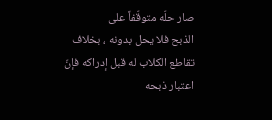صار حلّه متوقّفاً على
الذبح فلا يحل بدونه ، بخلاف تقاطع الكلاب له قبل إدراكه فإنّ اعتبار ذبحه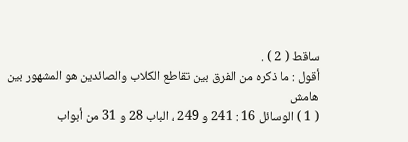ساقط ( 2 ) .
أقول : ما ذكره من الفرق بين تقاطع الكلاب والصائدين هو المشهور بين
هامش
( 1 ) الوسائل 16 : 241 و 249 ، الباب 28 و 31 من أبواب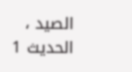الصيد ، الحديث 1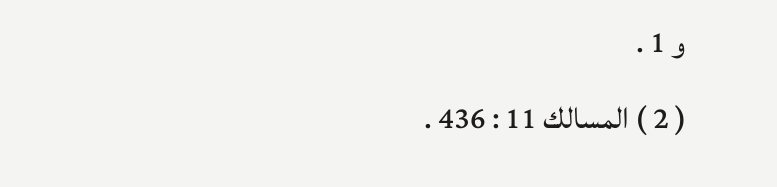و 1 .
( 2 ) المسالك 11 : 436 .